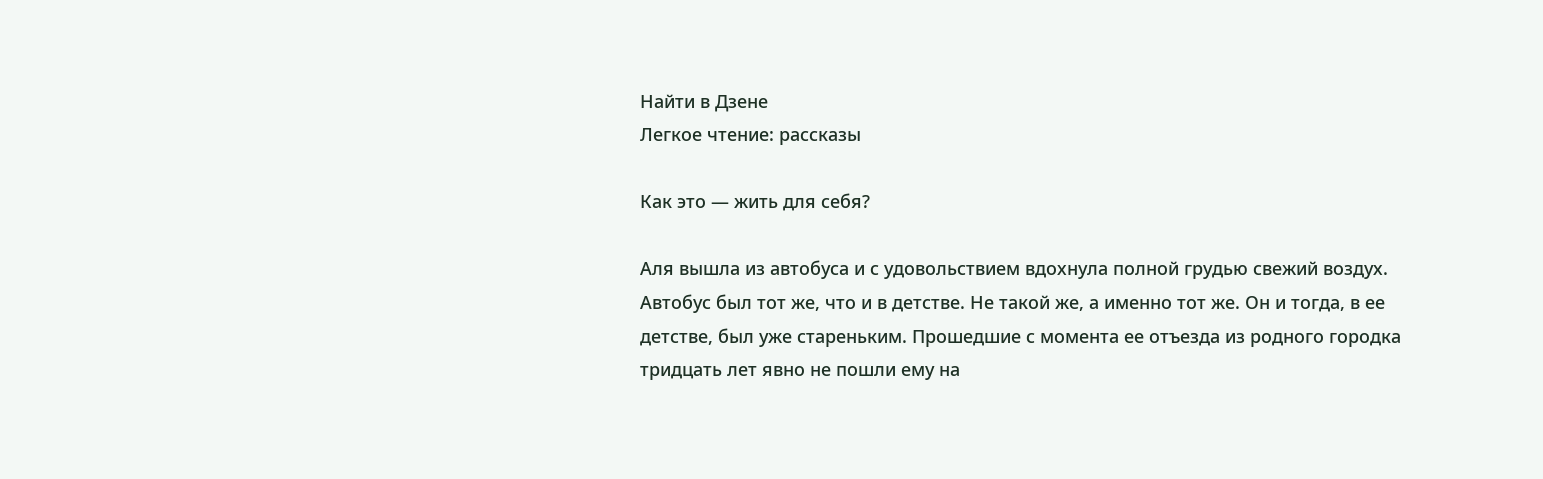Найти в Дзене
Легкое чтение: рассказы

Как это ― жить для себя?

Аля вышла из автобуса и с удовольствием вдохнула полной грудью свежий воздух. Автобус был тот же, что и в детстве. Не такой же, а именно тот же. Он и тогда, в ее детстве, был уже стареньким. Прошедшие с момента ее отъезда из родного городка тридцать лет явно не пошли ему на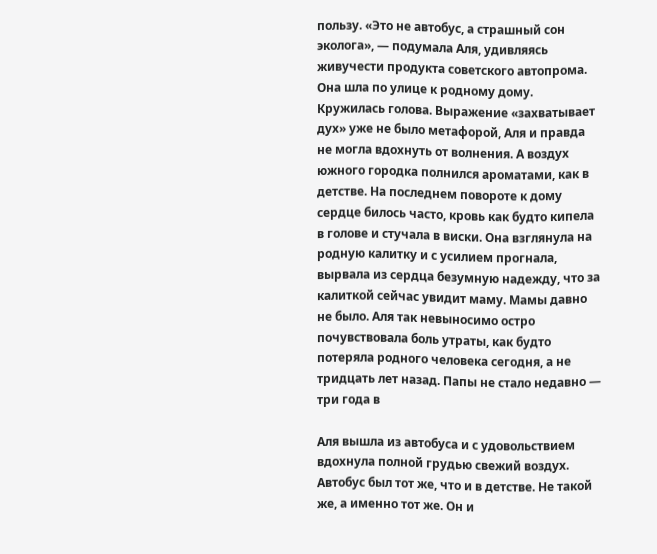пользу. «Это не автобус, а страшный сон эколога», — подумала Аля, удивляясь живучести продукта советского автопрома. Она шла по улице к родному дому. Кружилась голова. Выражение «захватывает дух» уже не было метафорой, Аля и правда не могла вдохнуть от волнения. А воздух южного городка полнился ароматами, как в детстве. На последнем повороте к дому сердце билось часто, кровь как будто кипела в голове и стучала в виски. Она взглянула на родную калитку и с усилием прогнала, вырвала из сердца безумную надежду, что за калиткой сейчас увидит маму. Мамы давно не было. Аля так невыносимо остро почувствовала боль утраты, как будто потеряла родного человека сегодня, а не тридцать лет назад. Папы не стало недавно — три года в

Аля вышла из автобуса и с удовольствием вдохнула полной грудью свежий воздух. Автобус был тот же, что и в детстве. Не такой же, а именно тот же. Он и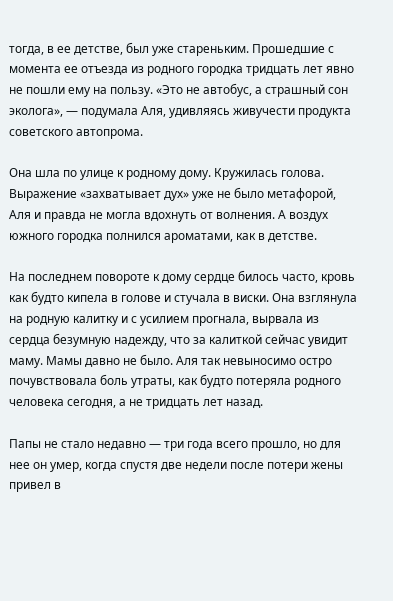тогда, в ее детстве, был уже стареньким. Прошедшие с момента ее отъезда из родного городка тридцать лет явно не пошли ему на пользу. «Это не автобус, а страшный сон эколога», — подумала Аля, удивляясь живучести продукта советского автопрома.

Она шла по улице к родному дому. Кружилась голова. Выражение «захватывает дух» уже не было метафорой, Аля и правда не могла вдохнуть от волнения. А воздух южного городка полнился ароматами, как в детстве.

На последнем повороте к дому сердце билось часто, кровь как будто кипела в голове и стучала в виски. Она взглянула на родную калитку и с усилием прогнала, вырвала из сердца безумную надежду, что за калиткой сейчас увидит маму. Мамы давно не было. Аля так невыносимо остро почувствовала боль утраты, как будто потеряла родного человека сегодня, а не тридцать лет назад.

Папы не стало недавно — три года всего прошло, но для нее он умер, когда спустя две недели после потери жены привел в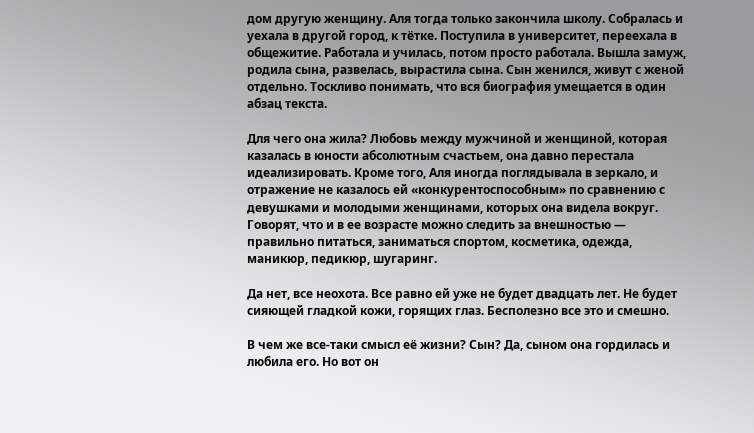дом другую женщину. Аля тогда только закончила школу. Собралась и уехала в другой город, к тётке. Поступила в университет, переехала в общежитие. Работала и училась, потом просто работала. Вышла замуж, родила сына, развелась, вырастила сына. Сын женился, живут с женой отдельно. Тоскливо понимать, что вся биография умещается в один абзац текста.

Для чего она жила? Любовь между мужчиной и женщиной, которая казалась в юности абсолютным счастьем, она давно перестала идеализировать. Кроме того, Аля иногда поглядывала в зеркало, и отражение не казалось ей «конкурентоспособным» по сравнению с девушками и молодыми женщинами, которых она видела вокруг. Говорят, что и в ее возрасте можно следить за внешностью — правильно питаться, заниматься спортом, косметика, одежда, маникюр, педикюр, шугаринг.

Да нет, все неохота. Все равно ей уже не будет двадцать лет. Не будет сияющей гладкой кожи, горящих глаз. Бесполезно все это и смешно.

В чем же все-таки смысл её жизни? Сын? Да, сыном она гордилась и любила его. Но вот он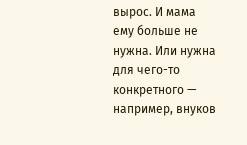вырос. И мама ему больше не нужна. Или нужна для чего-то конкретного — например, внуков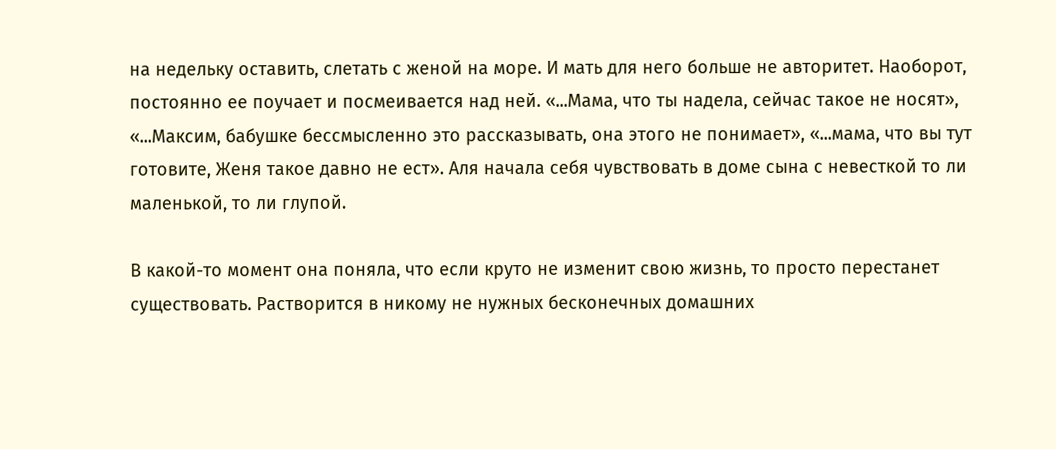на недельку оставить, слетать с женой на море. И мать для него больше не авторитет. Наоборот, постоянно ее поучает и посмеивается над ней. «...Мама, что ты надела, сейчас такое не носят», «...Максим, бабушке бессмысленно это рассказывать, она этого не понимает», «...мама, что вы тут готовите, Женя такое давно не ест». Аля начала себя чувствовать в доме сына с невесткой то ли маленькой, то ли глупой.

В какой-то момент она поняла, что если круто не изменит свою жизнь, то просто перестанет существовать. Растворится в никому не нужных бесконечных домашних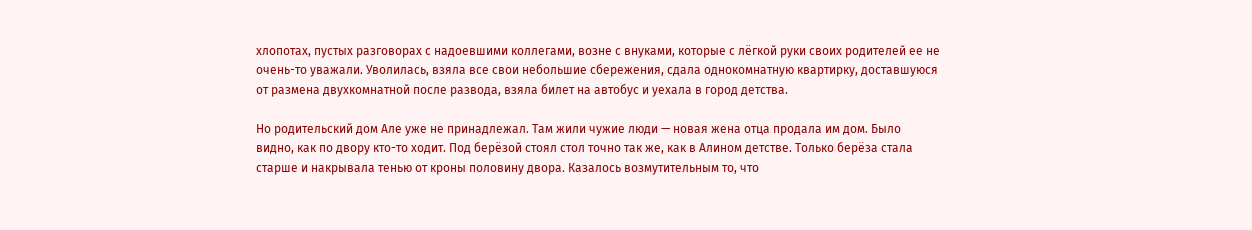хлопотах, пустых разговорах с надоевшими коллегами, возне с внуками, которые с лёгкой руки своих родителей ее не очень-то уважали. Уволилась, взяла все свои небольшие сбережения, сдала однокомнатную квартирку, доставшуюся от размена двухкомнатной после развода, взяла билет на автобус и уехала в город детства.

Но родительский дом Але уже не принадлежал. Там жили чужие люди — новая жена отца продала им дом. Было видно, как по двору кто-то ходит. Под берёзой стоял стол точно так же, как в Алином детстве. Только берёза стала старше и накрывала тенью от кроны половину двора. Казалось возмутительным то, что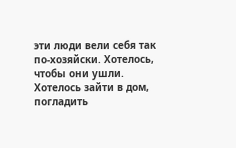эти люди вели себя так по-хозяйски. Хотелось, чтобы они ушли. Хотелось зайти в дом, погладить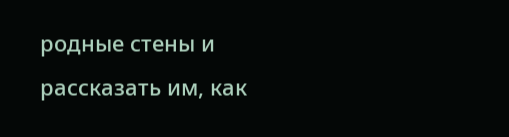родные стены и рассказать им, как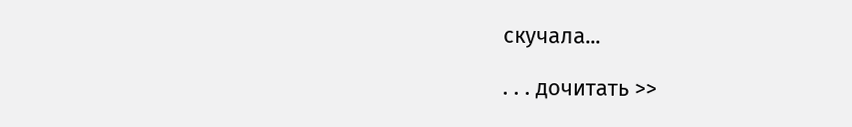скучала...

. . . дочитать >>